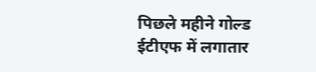पिछले महीने गोल्ड ईटीएफ में लगातार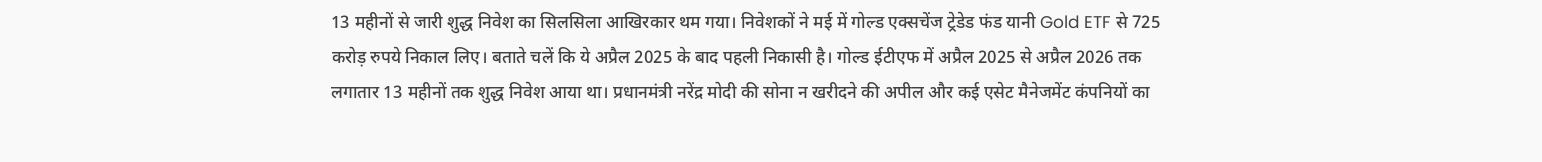13 महीनों से जारी शुद्ध निवेश का सिलसिला आखिरकार थम गया। निवेशकों ने मई में गोल्ड एक्सचेंज ट्रेडेड फंड यानी Gold ETF से 725 करोड़ रुपये निकाल लिए। बताते चलें कि ये अप्रैल 2025 के बाद पहली निकासी है। गोल्ड ईटीएफ में अप्रैल 2025 से अप्रैल 2026 तक लगातार 13 महीनों तक शुद्ध निवेश आया था। प्रधानमंत्री नरेंद्र मोदी की सोना न खरीदने की अपील और कई एसेट मैनेजमेंट कंपनियों का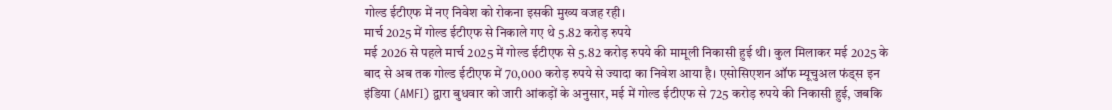गोल्ड ईटीएफ में नए निवेश को रोकना इसकी मुख्य वजह रही।
मार्च 2025 में गोल्ड ईटीएफ से निकाले गए थे 5.82 करोड़ रुपये
मई 2026 से पहले मार्च 2025 में गोल्ड ईटीएफ से 5.82 करोड़ रुपये की मामूली निकासी हुई थी। कुल मिलाकर मई 2025 के बाद से अब तक गोल्ड ईटीएफ में 70,000 करोड़ रुपये से ज्यादा का निवेश आया है। एसोसिएशन ऑफ म्यूचुअल फंड्स इन इंडिया (AMFI) द्वारा बुधवार को जारी आंकड़ों के अनुसार, मई में गोल्ड ईटीएफ से 725 करोड़ रुपये की निकासी हुई, जबकि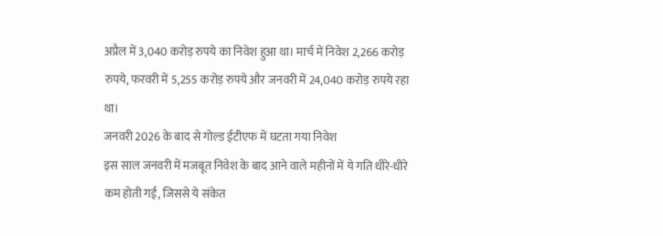अप्रैल में 3,040 करोड़ रुपये का निवेश हुआ था। मार्च में निवेश 2,266 करोड़ रुपये, फरवरी में 5,255 करोड़ रुपये और जनवरी में 24,040 करोड़ रुपये रहा था।
जनवरी 2026 के बाद से गोल्ड ईटीएफ में घटता गया निवेश
इस साल जनवरी में मजबूत निवेश के बाद आने वाले महीनों में ये गति धीरे-धीरे कम होती गई, जिससे ये संकेत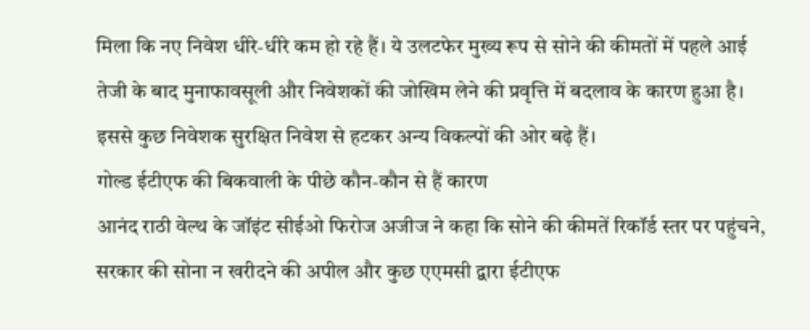मिला कि नए निवेश धीरे-धीरे कम हो रहे हैं। ये उलटफेर मुख्य रूप से सोने की कीमतों में पहले आई तेजी के बाद मुनाफावसूली और निवेशकों की जोखिम लेने की प्रवृत्ति में बदलाव के कारण हुआ है। इससे कुछ निवेशक सुरक्षित निवेश से हटकर अन्य विकल्पों की ओर बढ़े हैं।
गोल्ड ईटीएफ की बिकवाली के पीछे कौन-कौन से हैं कारण
आनंद राठी वेल्थ के जॉइंट सीईओ फिरोज अजीज ने कहा कि सोने की कीमतें रिकॉर्ड स्तर पर पहुंचने, सरकार की सोना न खरीदने की अपील और कुछ एएमसी द्वारा ईटीएफ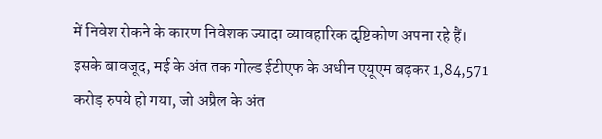में निवेश रोकने के कारण निवेशक ज्यादा व्यावहारिक दृष्टिकोण अपना रहे हैं। इसके बावजूद, मई के अंत तक गोल्ड ईटीएफ के अधीन एयूएम बढ़कर 1,84,571 करोड़ रुपये हो गया, जो अप्रैल के अंत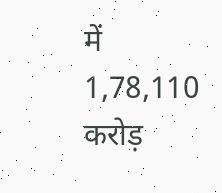में 1,78,110 करोड़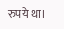रुपये था।